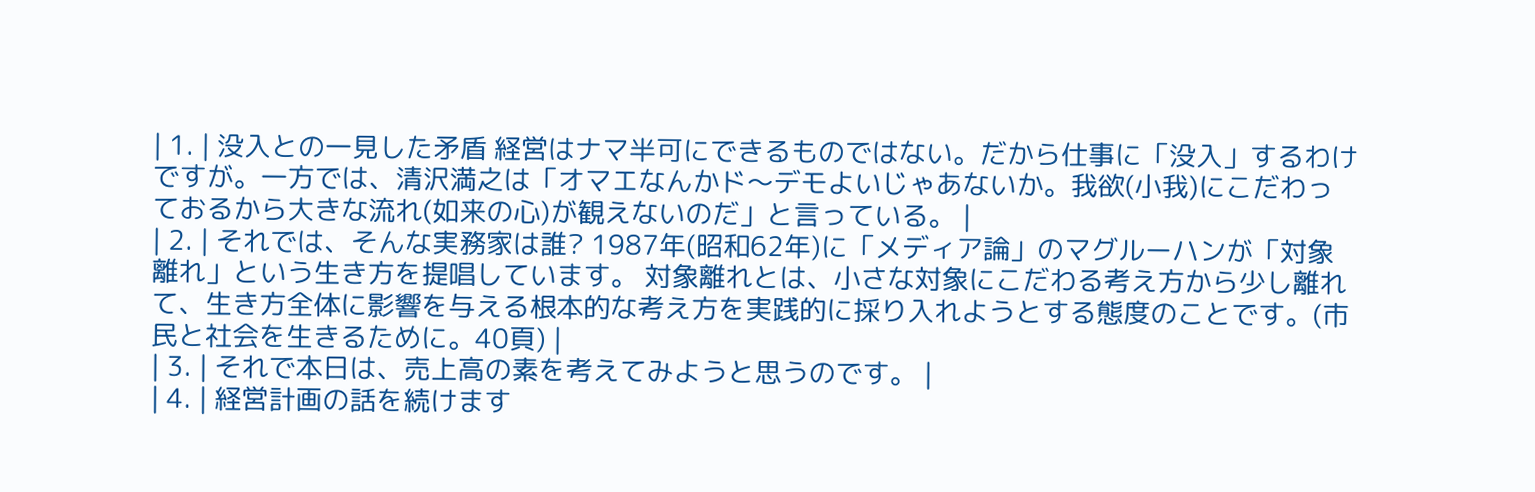| 1. | 没入との一見した矛盾 経営はナマ半可にできるものではない。だから仕事に「没入」するわけですが。一方では、清沢満之は「オマエなんかド〜デモよいじゃあないか。我欲(小我)にこだわっておるから大きな流れ(如来の心)が観えないのだ」と言っている。 |
| 2. | それでは、そんな実務家は誰? 1987年(昭和62年)に「メディア論」のマグルーハンが「対象離れ」という生き方を提唱しています。 対象離れとは、小さな対象にこだわる考え方から少し離れて、生き方全体に影響を与える根本的な考え方を実践的に採り入れようとする態度のことです。(市民と社会を生きるために。40頁) |
| 3. | それで本日は、売上高の素を考えてみようと思うのです。 |
| 4. | 経営計画の話を続けます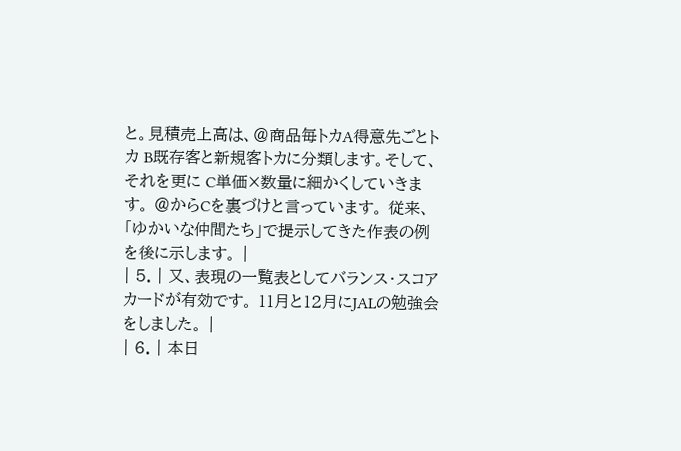と。見積売上高は、@商品毎トカA得意先ごとトカ B既存客と新規客トカに分類します。そして、それを更に C単価×数量に細かくしていきます。 @からCを裏づけと言っています。 従来、「ゆかいな仲間たち」で提示してきた作表の例を後に示します。 |
| 5. | 又、表現の一覧表としてバランス・スコアカードが有効です。 11月と12月にJALの勉強会をしました。 |
| 6. | 本日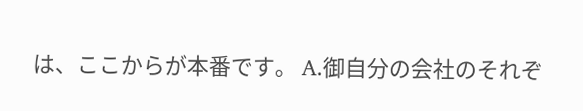は、ここからが本番です。 A.御自分の会社のそれぞ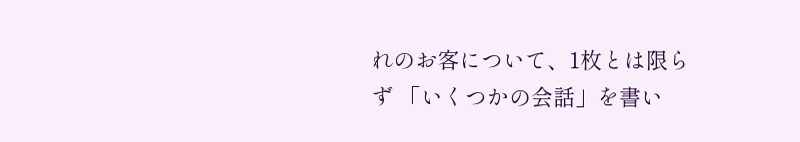れのお客について、1枚とは限らず 「いくつかの会話」を書い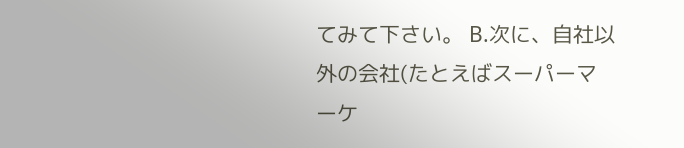てみて下さい。 B.次に、自社以外の会社(たとえばスーパーマーケ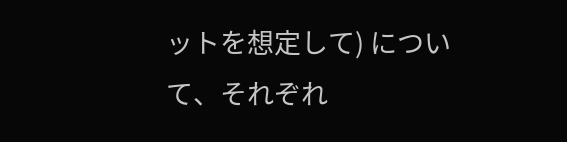ットを想定して) について、それぞれ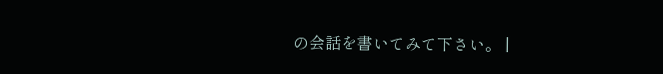の会話を書いてみて下さい。 |